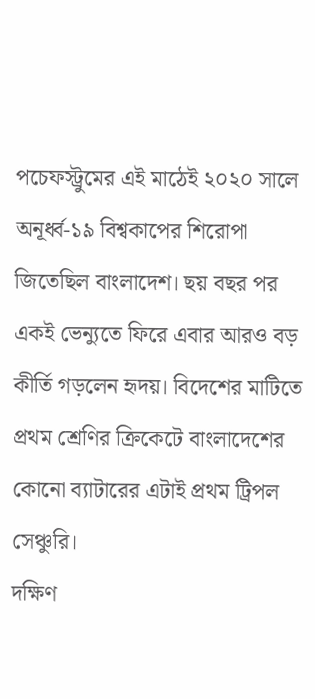পচেফস্ট্রুমের এই মাঠেই ২০২০ সালে অনূর্ধ্ব-১৯ বিশ্বকাপের শিরোপা জিতেছিল বাংলাদেশ। ছয় বছর পর একই ভেন্যুতে ফিরে এবার আরও বড় কীর্তি গড়লেন হৃদয়। বিদেশের মাটিতে প্রথম শ্রেণির ক্রিকেটে বাংলাদেশের কোনো ব্যাটারের এটাই প্রথম ট্রিপল সেঞ্চুরি।
দক্ষিণ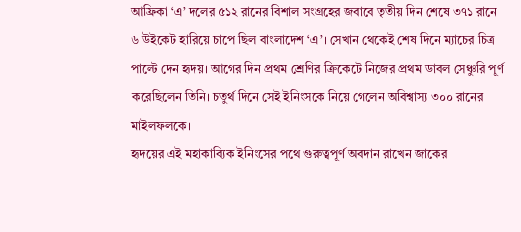আফ্রিকা ‘এ’ দলের ৫১২ রানের বিশাল সংগ্রহের জবাবে তৃতীয় দিন শেষে ৩৭১ রানে ৬ উইকেট হারিয়ে চাপে ছিল বাংলাদেশ ‘এ’। সেখান থেকেই শেষ দিনে ম্যাচের চিত্র পাল্টে দেন হৃদয়। আগের দিন প্রথম শ্রেণির ক্রিকেটে নিজের প্রথম ডাবল সেঞ্চুরি পূর্ণ করেছিলেন তিনি। চতুর্থ দিনে সেই ইনিংসকে নিয়ে গেলেন অবিশ্বাস্য ৩০০ রানের মাইলফলকে।
হৃদয়ের এই মহাকাব্যিক ইনিংসের পথে গুরুত্বপূর্ণ অবদান রাখেন জাকের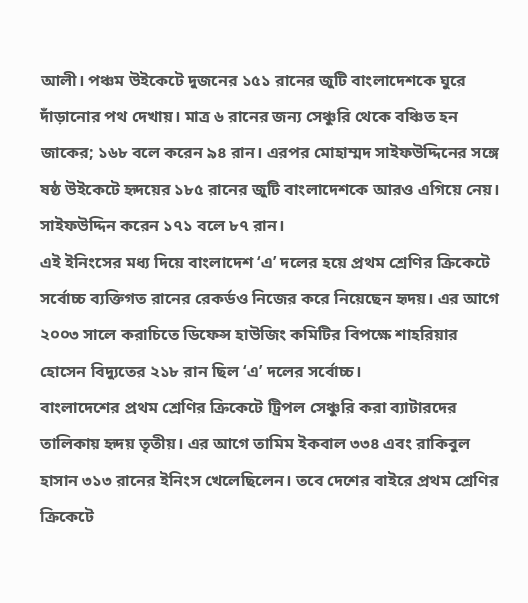আলী। পঞ্চম উইকেটে দুজনের ১৫১ রানের জুটি বাংলাদেশকে ঘুরে দাঁড়ানোর পথ দেখায়। মাত্র ৬ রানের জন্য সেঞ্চুরি থেকে বঞ্চিত হন জাকের; ১৬৮ বলে করেন ৯৪ রান। এরপর মোহাম্মদ সাইফউদ্দিনের সঙ্গে ষষ্ঠ উইকেটে হৃদয়ের ১৮৫ রানের জুটি বাংলাদেশকে আরও এগিয়ে নেয়। সাইফউদ্দিন করেন ১৭১ বলে ৮৭ রান।
এই ইনিংসের মধ্য দিয়ে বাংলাদেশ ‘এ’ দলের হয়ে প্রথম শ্রেণির ক্রিকেটে সর্বোচ্চ ব্যক্তিগত রানের রেকর্ডও নিজের করে নিয়েছেন হৃদয়। এর আগে ২০০৩ সালে করাচিতে ডিফেন্স হাউজিং কমিটির বিপক্ষে শাহরিয়ার হোসেন বিদ্যুতের ২১৮ রান ছিল ‘এ’ দলের সর্বোচ্চ।
বাংলাদেশের প্রথম শ্রেণির ক্রিকেটে ট্রিপল সেঞ্চুরি করা ব্যাটারদের তালিকায় হৃদয় তৃতীয়। এর আগে তামিম ইকবাল ৩৩৪ এবং রাকিবুল হাসান ৩১৩ রানের ইনিংস খেলেছিলেন। তবে দেশের বাইরে প্রথম শ্রেণির ক্রিকেটে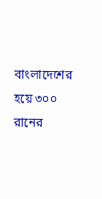বাংলাদেশের হয়ে ৩০০ রানের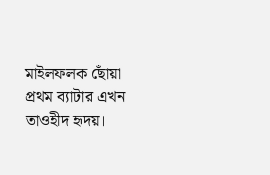মাইলফলক ছোঁয়া প্রথম ব্যাটার এখন তাওহীদ হৃদয়।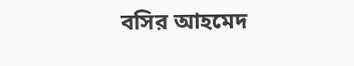বসির আহমেদ